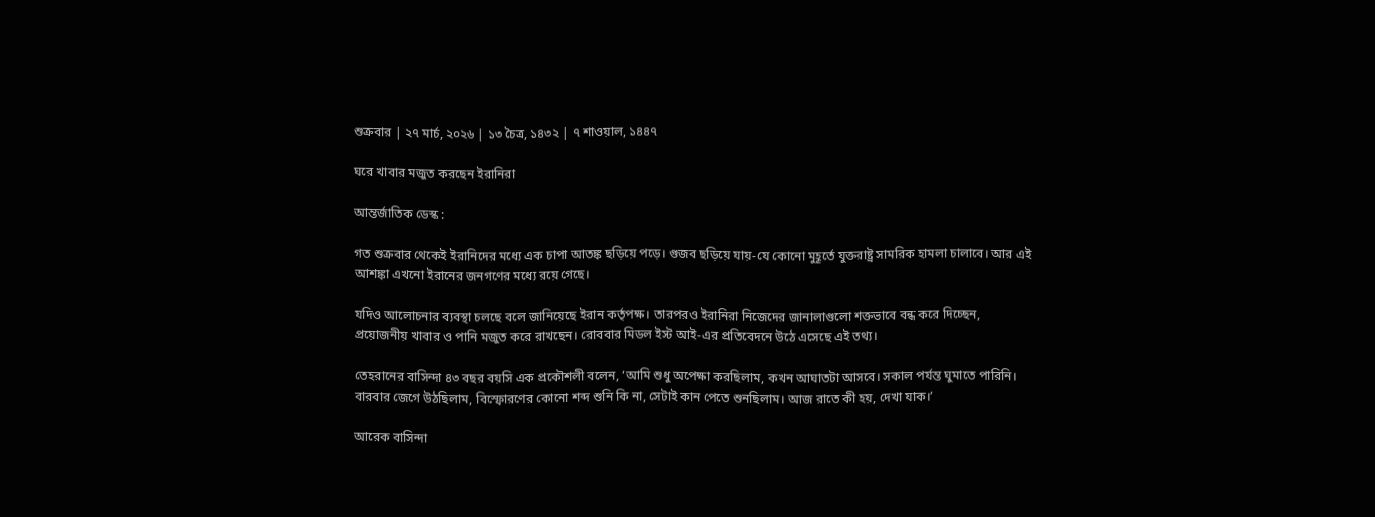শুক্রবার | ২৭ মার্চ, ২০২৬ | ১৩ চৈত্র, ১৪৩২ | ৭ শাওয়াল, ১৪৪৭

ঘরে খাবার মজুত করছেন ইরানিরা

আন্তর্জাতিক ডেস্ক :

গত শুক্রবার থেকেই ইরানিদের মধ্যে এক চাপা আতঙ্ক ছড়িয়ে পড়ে। গুজব ছড়িয়ে যায়-যে কোনো মুহূর্তে যুক্তরাষ্ট্র সামরিক হামলা চালাবে। আর এই আশঙ্কা এখনো ইরানের জনগণের মধ্যে রয়ে গেছে।

যদিও আলোচনার ব্যবস্থা চলছে বলে জানিয়েছে ইরান কর্তৃপক্ষ। তারপরও ইরানিরা নিজেদের জানালাগুলো শক্তভাবে বন্ধ করে দিচ্ছেন, প্রয়োজনীয় খাবার ও পানি মজুত করে রাখছেন। রোববার মিডল ইস্ট আই-এর প্রতিবেদনে উঠে এসেছে এই তথ্য।

তেহরানের বাসিন্দা ৪৩ বছর বয়সি এক প্রকৌশলী বলেন, ‘আমি শুধু অপেক্ষা করছিলাম, কখন আঘাতটা আসবে। সকাল পর্যন্ত ঘুমাতে পারিনি। বারবার জেগে উঠছিলাম, বিস্ফোরণের কোনো শব্দ শুনি কি না, সেটাই কান পেতে শুনছিলাম। আজ রাতে কী হয়, দেখা যাক।’

আরেক বাসিন্দা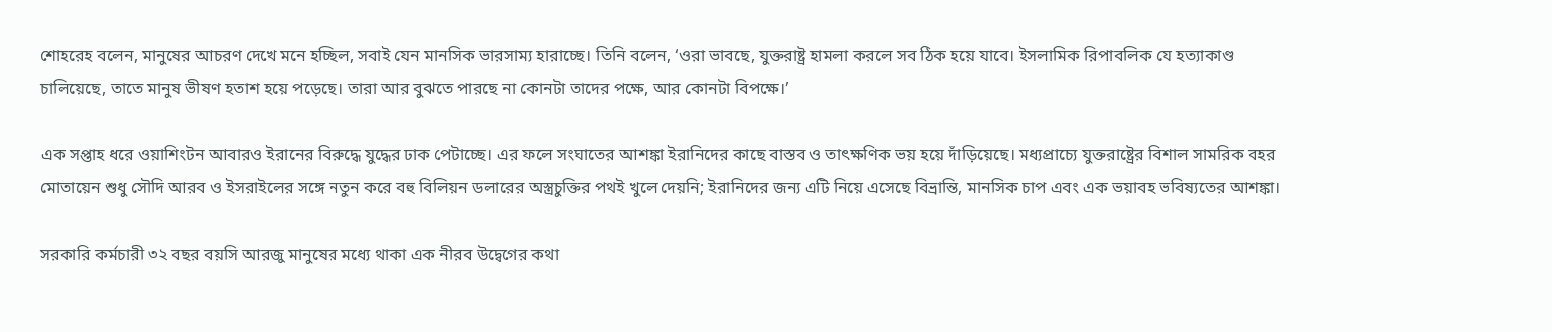শোহরেহ বলেন, মানুষের আচরণ দেখে মনে হচ্ছিল, সবাই যেন মানসিক ভারসাম্য হারাচ্ছে। তিনি বলেন, ‘ওরা ভাবছে, যুক্তরাষ্ট্র হামলা করলে সব ঠিক হয়ে যাবে। ইসলামিক রিপাবলিক যে হত্যাকাণ্ড চালিয়েছে, তাতে মানুষ ভীষণ হতাশ হয়ে পড়েছে। তারা আর বুঝতে পারছে না কোনটা তাদের পক্ষে, আর কোনটা বিপক্ষে।’

এক সপ্তাহ ধরে ওয়াশিংটন আবারও ইরানের বিরুদ্ধে যুদ্ধের ঢাক পেটাচ্ছে। এর ফলে সংঘাতের আশঙ্কা ইরানিদের কাছে বাস্তব ও তাৎক্ষণিক ভয় হয়ে দাঁড়িয়েছে। মধ্যপ্রাচ্যে যুক্তরাষ্ট্রের বিশাল সামরিক বহর মোতায়েন শুধু সৌদি আরব ও ইসরাইলের সঙ্গে নতুন করে বহু বিলিয়ন ডলারের অস্ত্রচুক্তির পথই খুলে দেয়নি; ইরানিদের জন্য এটি নিয়ে এসেছে বিভ্রান্তি, মানসিক চাপ এবং এক ভয়াবহ ভবিষ্যতের আশঙ্কা।

সরকারি কর্মচারী ৩২ বছর বয়সি আরজু মানুষের মধ্যে থাকা এক নীরব উদ্বেগের কথা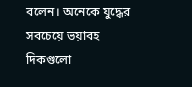বলেন। অনেকে যুদ্ধের সবচেয়ে ভয়াবহ দিকগুলো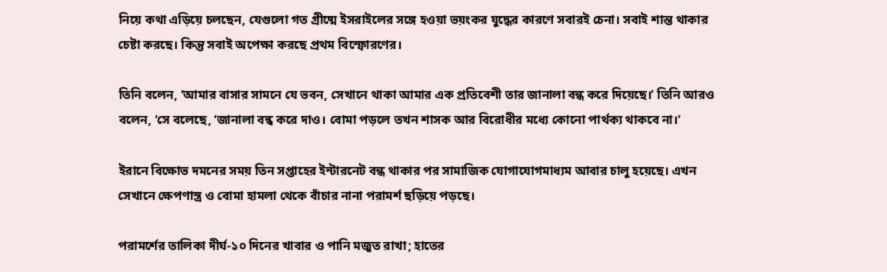নিয়ে কথা এড়িয়ে চলছেন, যেগুলো গত গ্রীষ্মে ইসরাইলের সঙ্গে হওয়া ভয়ংকর যুদ্ধের কারণে সবারই চেনা। সবাই শান্ত থাকার চেষ্টা করছে। কিন্তু সবাই অপেক্ষা করছে প্রথম বিস্ফোরণের।

তিনি বলেন, ‘আমার বাসার সামনে যে ভবন, সেখানে থাকা আমার এক প্রতিবেশী তার জানালা বন্ধ করে দিয়েছে।’ তিনি আরও বলেন, ‘সে বলেছে, ‘জানালা বন্ধ করে দাও। বোমা পড়লে তখন শাসক আর বিরোধীর মধ্যে কোনো পার্থক্য থাকবে না।’

ইরানে বিক্ষোভ দমনের সময় তিন সপ্তাহের ইন্টারনেট বন্ধ থাকার পর সামাজিক যোগাযোগমাধ্যম আবার চালু হয়েছে। এখন সেখানে ক্ষেপণাস্ত্র ও বোমা হামলা থেকে বাঁচার নানা পরামর্শ ছড়িয়ে পড়ছে।

পরামর্শের তালিকা দীর্ঘ-১০ দিনের খাবার ও পানি মজুত রাখা; হাতের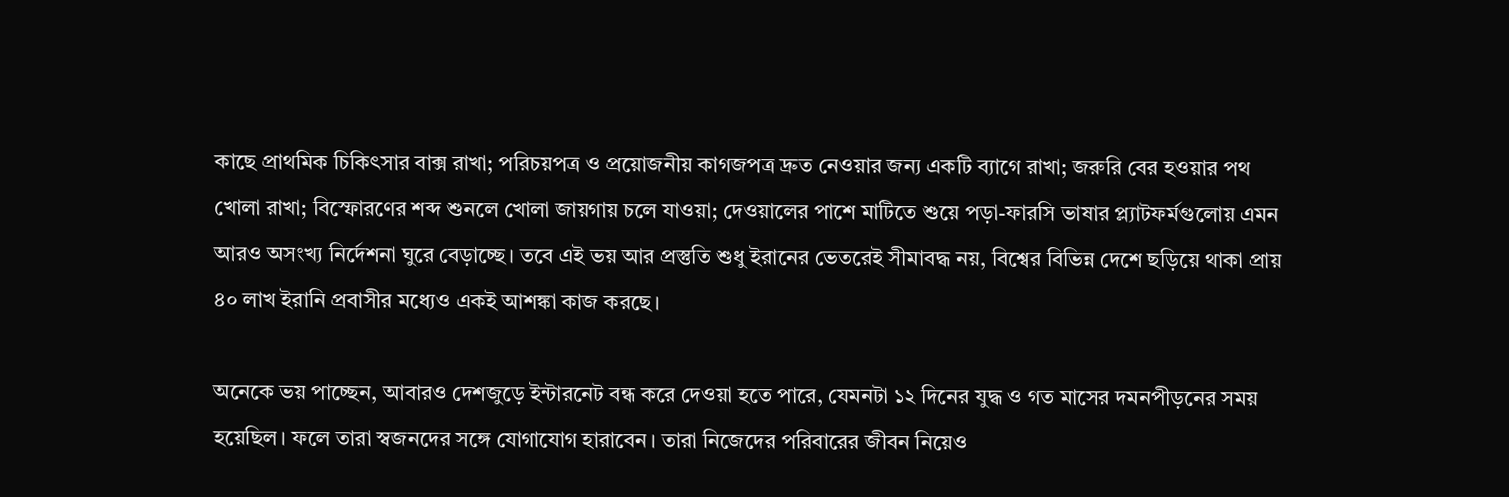কাছে প্রাথমিক চিকিৎসার বাক্স রাখা; পরিচয়পত্র ও প্রয়োজনীয় কাগজপত্র দ্রুত নেওয়ার জন্য একটি ব্যাগে রাখা; জরুরি বের হওয়ার পথ খোলা রাখা; বিস্ফোরণের শব্দ শুনলে খোলা জায়গায় চলে যাওয়া; দেওয়ালের পাশে মাটিতে শুয়ে পড়া-ফারসি ভাষার প্ল্যাটফর্মগুলোয় এমন আরও অসংখ্য নির্দেশনা ঘুরে বেড়াচ্ছে। তবে এই ভয় আর প্রস্তুতি শুধু ইরানের ভেতরেই সীমাবদ্ধ নয়, বিশ্বের বিভিন্ন দেশে ছড়িয়ে থাকা প্রায় ৪০ লাখ ইরানি প্রবাসীর মধ্যেও একই আশঙ্কা কাজ করছে।

অনেকে ভয় পাচ্ছেন, আবারও দেশজুড়ে ইন্টারনেট বন্ধ করে দেওয়া হতে পারে, যেমনটা ১২ দিনের যুদ্ধ ও গত মাসের দমনপীড়নের সময় হয়েছিল। ফলে তারা স্বজনদের সঙ্গে যোগাযোগ হারাবেন। তারা নিজেদের পরিবারের জীবন নিয়েও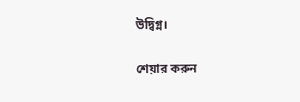উদ্বিগ্ন।

শেয়ার করুন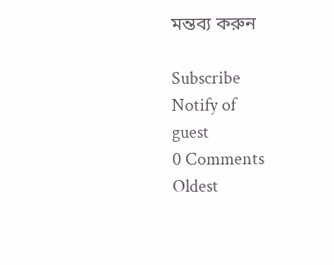মন্তব্য করুন

Subscribe
Notify of
guest
0 Comments
Oldest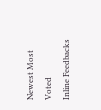Newest Most Voted
Inline Feedbacks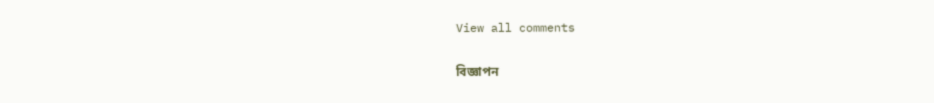View all comments

বিজ্ঞাপন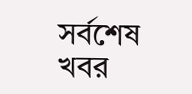সর্বশেষ খবর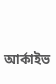আর্কাইভ